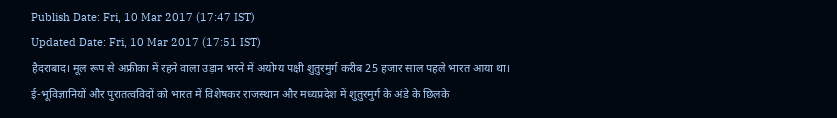Publish Date: Fri, 10 Mar 2017 (17:47 IST)
Updated Date: Fri, 10 Mar 2017 (17:51 IST)
हैदराबाद। मूल रूप से अफ्रीका में रहने वाला उड़ान भरने में अयोग्य पक्षी शुतुरमुर्ग करीब 25 हजार साल पहले भारत आया था।
ई-भूविज्ञानियों और पुरातत्वविदों को भारत में विशेषकर राजस्थान और मध्यप्रदेश में शुतुरमुर्ग के अंडे के छिलके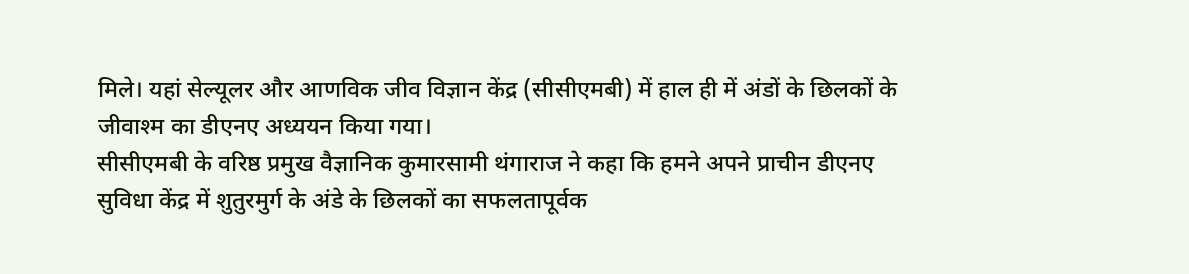मिले। यहां सेल्यूलर और आणविक जीव विज्ञान केंद्र (सीसीएमबी) में हाल ही में अंडों के छिलकों के जीवाश्म का डीएनए अध्ययन किया गया।
सीसीएमबी के वरिष्ठ प्रमुख वैज्ञानिक कुमारसामी थंगाराज ने कहा कि हमने अपने प्राचीन डीएनए सुविधा केंद्र में शुतुरमुर्ग के अंडे के छिलकों का सफलतापूर्वक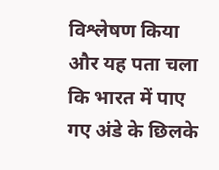विश्लेषण किया और यह पता चला कि भारत में पाए गए अंडे के छिलके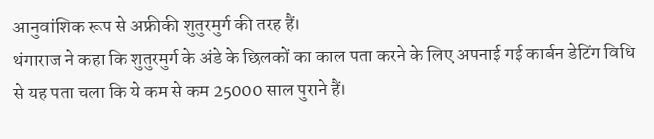आनुवांशिक रूप से अफ्रीकी शुतुरमुर्ग की तरह हैं।
थंगाराज ने कहा कि शुतुरमुर्ग के अंडे के छिलकों का काल पता करने के लिए अपनाई गई कार्बन डेटिंग विधि से यह पता चला कि ये कम से कम 25000 साल पुराने हैं।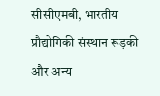सीसीएमबी, भारतीय प्रौद्योगिकी संस्थान रूड़की और अन्य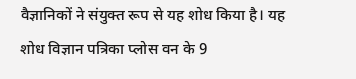वैज्ञानिकों ने संयुक्त रूप से यह शोध किया है। यह शोध विज्ञान पत्रिका प्लोस वन के 9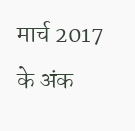मार्च 2017 के अंक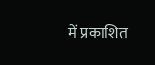में प्रकाशित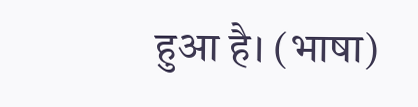हुआ है। (भाषा)